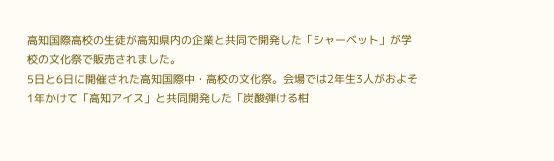高知国際高校の生徒が高知県内の企業と共同で開発した「シャーベット」が学校の文化祭で販売されました。
5日と6日に開催された高知国際中・高校の文化祭。会場では2年生3人がおよそ1年かけて「高知アイス」と共同開発した「炭酸弾ける柑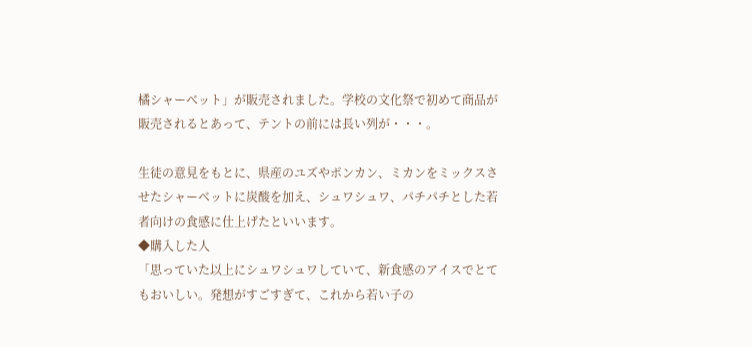橘シャーベット」が販売されました。学校の文化祭で初めて商品が販売されるとあって、テントの前には長い列が・・・。

生徒の意見をもとに、県産のユズやポンカン、ミカンをミックスさせたシャーベットに炭酸を加え、シュワシュワ、パチパチとした若者向けの食感に仕上げたといいます。
◆購入した人
「思っていた以上にシュワシュワしていて、新食感のアイスでとてもおいしい。発想がすごすぎて、これから若い子の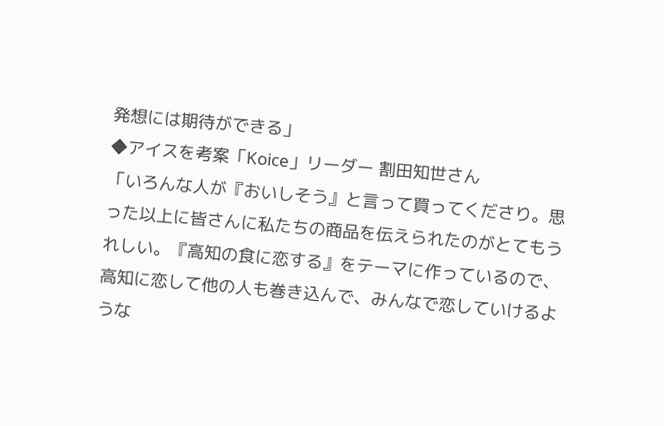発想には期待ができる」
◆アイスを考案「Koice」リーダー 割田知世さん
「いろんな人が『おいしそう』と言って買ってくださり。思った以上に皆さんに私たちの商品を伝えられたのがとてもうれしい。『高知の食に恋する』をテーマに作っているので、高知に恋して他の人も巻き込んで、みんなで恋していけるような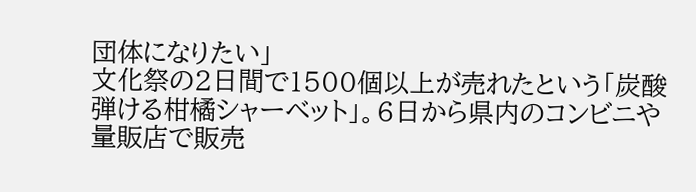団体になりたい」
文化祭の2日間で1500個以上が売れたという「炭酸弾ける柑橘シャーベット」。6日から県内のコンビニや量販店で販売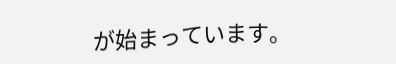が始まっています。